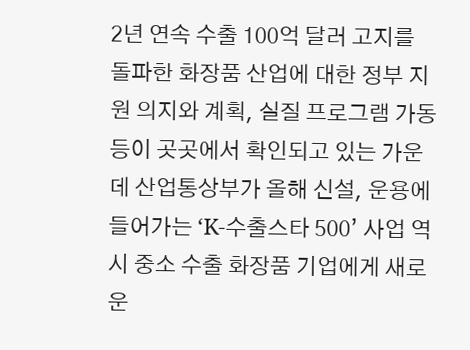2년 연속 수출 100억 달러 고지를 돌파한 화장품 산업에 대한 정부 지원 의지와 계획, 실질 프로그램 가동 등이 곳곳에서 확인되고 있는 가운데 산업통상부가 올해 신설, 운용에 들어가는 ‘K-수출스타 500’ 사업 역시 중소 수출 화장품 기업에게 새로운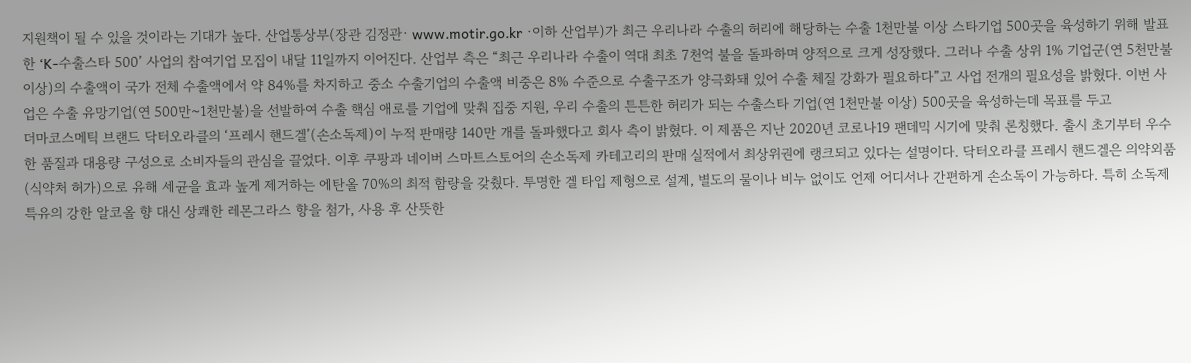지원책이 될 수 있을 것이라는 기대가 높다. 산업통상부(장관 김정관· www.motir.go.kr ·이하 산업부)가 최근 우리나라 수출의 허리에 해당하는 수출 1천만불 이상 스타기업 500곳을 육성하기 위해 발표한 ‘K-수출스타 500’ 사업의 참여기업 모집이 내달 11일까지 이어진다. 산업부 측은 “최근 우리나라 수출이 역대 최초 7천억 불을 돌파하며 양적으로 크게 성장했다. 그러나 수출 상위 1% 기업군(연 5천만불 이상)의 수출액이 국가 전체 수출액에서 약 84%를 차지하고 중소 수출기업의 수출액 비중은 8% 수준으로 수출구조가 양극화돼 있어 수출 체질 강화가 필요하다”고 사업 전개의 필요성을 밝혔다. 이번 사업은 수출 유망기업(연 500만~1천만불)을 선발하여 수출 핵심 애로를 기업에 맞춰 집중 지원, 우리 수출의 튼튼한 허리가 되는 수출스타 기업(연 1천만불 이상) 500곳을 육성하는데 목표를 두고
더마코스메틱 브랜드 닥터오라클의 ‘프레시 핸드겔’(손소독제)이 누적 판매량 140만 개를 돌파했다고 회사 측이 밝혔다. 이 제품은 지난 2020년 코로나19 팬데믹 시기에 맞춰 론칭했다. 출시 초기부터 우수한 품질과 대용량 구성으로 소비자들의 관심을 끌었다. 이후 쿠팡과 네이버 스마트스토어의 손소독제 카테고리의 판매 실적에서 최상위권에 랭크되고 있다는 설명이다. 닥터오라클 프레시 핸드겔은 의약외품(식약처 허가)으로 유해 세균을 효과 높게 제거하는 에탄올 70%의 최적 함량을 갖췄다. 투명한 겔 타입 제형으로 설계, 별도의 물이나 비누 없이도 언제 어디서나 간편하게 손소독이 가능하다. 특히 소독제 특유의 강한 알코올 향 대신 상쾌한 레몬그라스 향을 첨가, 사용 후 산뜻한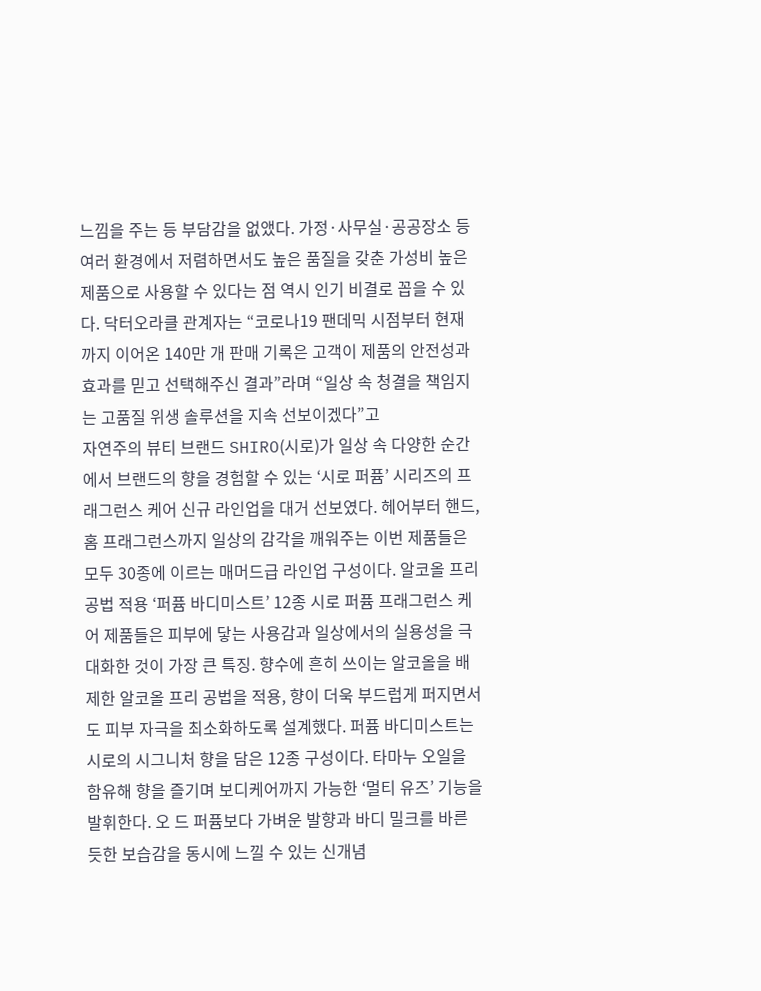느낌을 주는 등 부담감을 없앴다. 가정·사무실·공공장소 등 여러 환경에서 저렴하면서도 높은 품질을 갖춘 가성비 높은 제품으로 사용할 수 있다는 점 역시 인기 비결로 꼽을 수 있다. 닥터오라클 관계자는 “코로나19 팬데믹 시점부터 현재까지 이어온 140만 개 판매 기록은 고객이 제품의 안전성과 효과를 믿고 선택해주신 결과”라며 “일상 속 청결을 책임지는 고품질 위생 솔루션을 지속 선보이겠다”고
자연주의 뷰티 브랜드 SHIRO(시로)가 일상 속 다양한 순간에서 브랜드의 향을 경험할 수 있는 ‘시로 퍼퓸’ 시리즈의 프래그런스 케어 신규 라인업을 대거 선보였다. 헤어부터 핸드, 홈 프래그런스까지 일상의 감각을 깨워주는 이번 제품들은 모두 30종에 이르는 매머드급 라인업 구성이다. 알코올 프리 공법 적용 ‘퍼퓸 바디미스트’ 12종 시로 퍼퓸 프래그런스 케어 제품들은 피부에 닿는 사용감과 일상에서의 실용성을 극대화한 것이 가장 큰 특징. 향수에 흔히 쓰이는 알코올을 배제한 알코올 프리 공법을 적용, 향이 더욱 부드럽게 퍼지면서도 피부 자극을 최소화하도록 설계했다. 퍼퓸 바디미스트는 시로의 시그니처 향을 담은 12종 구성이다. 타마누 오일을 함유해 향을 즐기며 보디케어까지 가능한 ‘멀티 유즈’ 기능을 발휘한다. 오 드 퍼퓸보다 가벼운 발향과 바디 밀크를 바른 듯한 보습감을 동시에 느낄 수 있는 신개념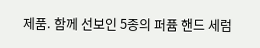제품. 함께 선보인 5종의 퍼퓸 핸드 세럼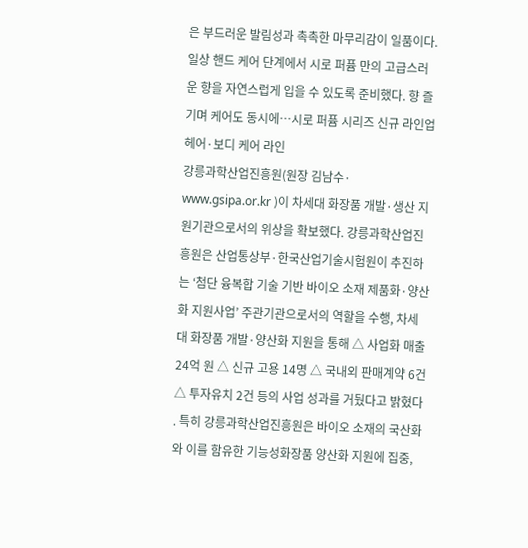은 부드러운 발림성과 촉촉한 마무리감이 일품이다. 일상 핸드 케어 단계에서 시로 퍼퓸 만의 고급스러운 향을 자연스럽게 입을 수 있도록 준비했다. 향 즐기며 케어도 동시에…시로 퍼퓸 시리즈 신규 라인업 헤어·보디 케어 라인
강릉과학산업진흥원(원장 김남수· www.gsipa.or.kr )이 차세대 화장품 개발·생산 지원기관으로서의 위상을 확보했다. 강릉과학산업진흥원은 산업통상부·한국산업기술시험원이 추진하는 ‘첨단 융복합 기술 기반 바이오 소재 제품화·양산화 지원사업’ 주관기관으로서의 역할을 수행, 차세대 화장품 개발·양산화 지원을 통해 △ 사업화 매출 24억 원 △ 신규 고용 14명 △ 국내외 판매계약 6건 △ 투자유치 2건 등의 사업 성과를 거뒀다고 밝혔다 . 특히 강릉과학산업진흥원은 바이오 소재의 국산화와 이를 함유한 기능성화장품 양산화 지원에 집중,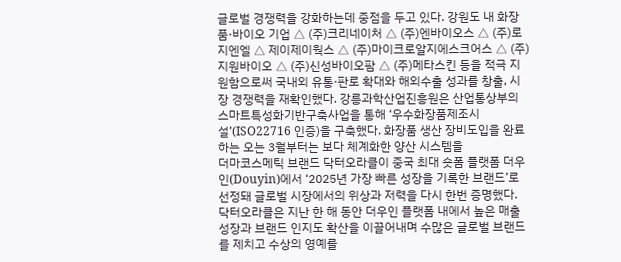글로벌 경쟁력을 강화하는데 중점을 두고 있다. 강원도 내 화장품·바이오 기업 △ (주)크리네이처 △ (주)엔바이오스 △ (주)로지엔엘 △ 제이제이웍스 △ (주)마이크로알지에스크어스 △ (주)지원바이오 △ (주)신성바이오팜 △ (주)메타스킨 등을 적극 지원함으로써 국내외 유통·판로 확대와 해외수출 성과를 창출, 시장 경쟁력을 재확인했다. 강릉과학산업진흥원은 산업통상부의 스마트특성화기반구축사업을 통해 ‘우수화장품제조시설’(ISO22716 인증)을 구축했다. 화장품 생산 장비도입을 완료하는 오는 3월부터는 보다 체계화한 양산 시스템을
더마코스메틱 브랜드 닥터오라클이 중국 최대 숏폼 플랫폼 더우인(Douyin)에서 ‘2025년 가장 빠른 성장을 기록한 브랜드’로 선정돼 글로벌 시장에서의 위상과 저력을 다시 한번 증명했다. 닥터오라클은 지난 한 해 동안 더우인 플랫폼 내에서 높은 매출 성장과 브랜드 인지도 확산을 이끌어내며 수많은 글로벌 브랜드를 제치고 수상의 영예를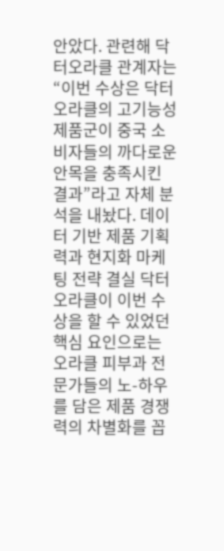안았다. 관련해 닥터오라클 관계자는 “이번 수상은 닥터오라클의 고기능성 제품군이 중국 소비자들의 까다로운 안목을 충족시킨 결과”라고 자체 분석을 내놨다. 데이터 기반 제품 기획력과 현지화 마케팅 전략 결실 닥터오라클이 이번 수상을 할 수 있었던 핵심 요인으로는 오라클 피부과 전문가들의 노-하우를 담은 제품 경쟁력의 차별화를 꼽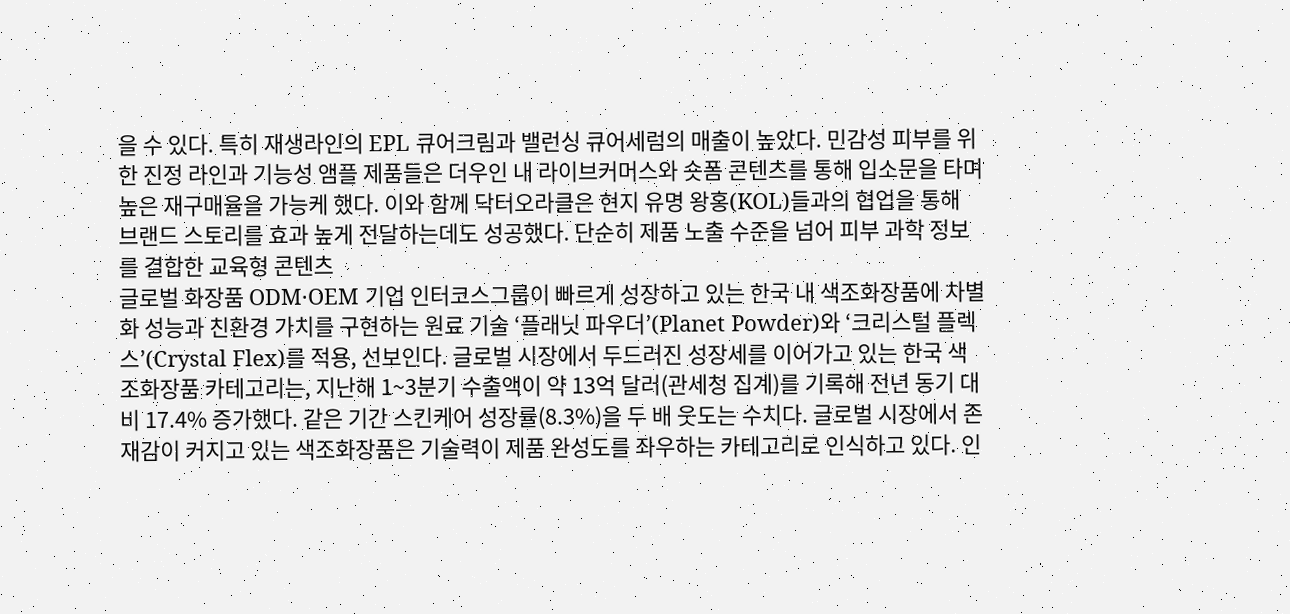을 수 있다. 특히 재생라인의 EPL 큐어크림과 밸런싱 큐어세럼의 매출이 높았다. 민감성 피부를 위한 진정 라인과 기능성 앰플 제품들은 더우인 내 라이브커머스와 숏폼 콘텐츠를 통해 입소문을 타며 높은 재구매율을 가능케 했다. 이와 함께 닥터오라클은 현지 유명 왕홍(KOL)들과의 협업을 통해 브랜드 스토리를 효과 높게 전달하는데도 성공했다. 단순히 제품 노출 수준을 넘어 피부 과학 정보를 결합한 교육형 콘텐츠
글로벌 화장품 ODM·OEM 기업 인터코스그룹이 빠르게 성장하고 있는 한국 내 색조화장품에 차별화 성능과 친환경 가치를 구현하는 원료 기술 ‘플래닛 파우더’(Planet Powder)와 ‘크리스털 플렉스’(Crystal Flex)를 적용, 선보인다. 글로벌 시장에서 두드러진 성장세를 이어가고 있는 한국 색조화장품 카테고리는, 지난해 1~3분기 수출액이 약 13억 달러(관세청 집계)를 기록해 전년 동기 대비 17.4% 증가했다. 같은 기간 스킨케어 성장률(8.3%)을 두 배 웃도는 수치다. 글로벌 시장에서 존재감이 커지고 있는 색조화장품은 기술력이 제품 완성도를 좌우하는 카테고리로 인식하고 있다. 인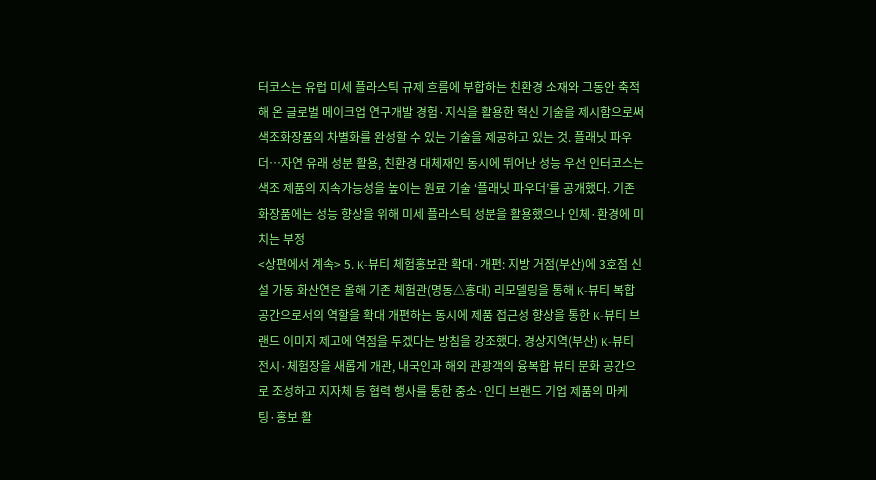터코스는 유럽 미세 플라스틱 규제 흐름에 부합하는 친환경 소재와 그동안 축적해 온 글로벌 메이크업 연구개발 경험·지식을 활용한 혁신 기술을 제시함으로써 색조화장품의 차별화를 완성할 수 있는 기술을 제공하고 있는 것. 플래닛 파우더…자연 유래 성분 활용, 친환경 대체재인 동시에 뛰어난 성능 우선 인터코스는 색조 제품의 지속가능성을 높이는 원료 기술 ‘플래닛 파우더’를 공개했다. 기존 화장품에는 성능 향상을 위해 미세 플라스틱 성분을 활용했으나 인체·환경에 미치는 부정
<상편에서 계속> 5. K-뷰티 체험홍보관 확대·개편: 지방 거점(부산)에 3호점 신설 가동 화산연은 올해 기존 체험관(명동△홍대) 리모델링을 통해 K-뷰티 복합공간으로서의 역할을 확대 개편하는 동시에 제품 접근성 향상을 통한 K-뷰티 브랜드 이미지 제고에 역점을 두겠다는 방침을 강조했다. 경상지역(부산) K-뷰티 전시·체험장을 새롭게 개관, 내국인과 해외 관광객의 융복합 뷰티 문화 공간으로 조성하고 지자체 등 협력 행사를 통한 중소·인디 브랜드 기업 제품의 마케팅·홍보 활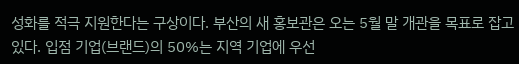성화를 적극 지원한다는 구상이다. 부산의 새 홍보관은 오는 5월 말 개관을 목표로 잡고 있다. 입점 기업(브랜드)의 50%는 지역 기업에 우선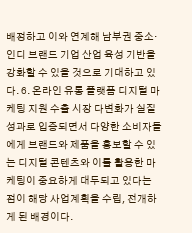배정하고 이와 연계해 남부권 중소·인디 브랜드 기업 산업 육성 기반을 강화할 수 있을 것으로 기대하고 있다. 6. 온라인 유통 플랫폼 디지털 마케팅 지원 수출 시장 다변화가 실질 성과로 입증되면서 다양한 소비자들에게 브랜드와 제품을 홍보할 수 있는 디지털 콘텐츠와 이를 활용한 마케팅이 중요하게 대두되고 있다는 점이 해당 사업계획을 수립, 전개하게 된 배경이다.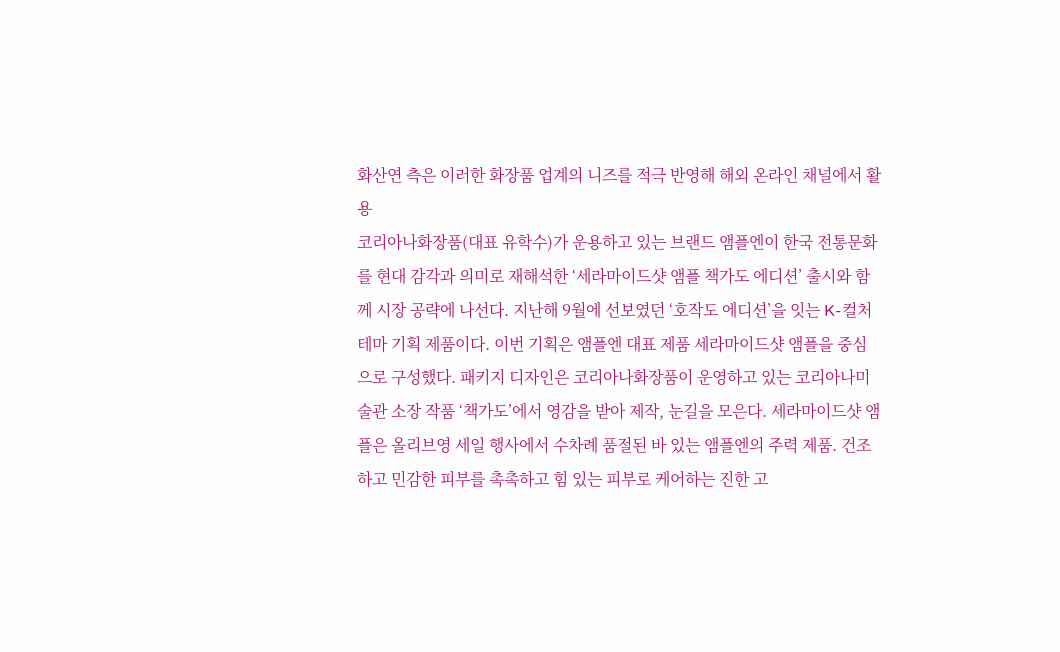화산연 측은 이러한 화장품 업계의 니즈를 적극 반영해 해외 온라인 채널에서 활용
코리아나화장품(대표 유학수)가 운용하고 있는 브랜드 앰플엔이 한국 전통문화를 현대 감각과 의미로 재해석한 ‘세라마이드샷 앰플 책가도 에디션’ 출시와 함께 시장 공략에 나선다. 지난해 9월에 선보였던 ‘호작도 에디션’을 잇는 K-컬처 테마 기획 제품이다. 이번 기획은 앰플엔 대표 제품 세라마이드샷 앰플을 중심으로 구성했다. 패키지 디자인은 코리아나화장품이 운영하고 있는 코리아나미술관 소장 작품 ‘책가도’에서 영감을 받아 제작, 눈길을 모은다. 세라마이드샷 앰플은 올리브영 세일 행사에서 수차례 품절된 바 있는 앰플엔의 주력 제품. 건조하고 민감한 피부를 촉촉하고 힘 있는 피부로 케어하는 진한 고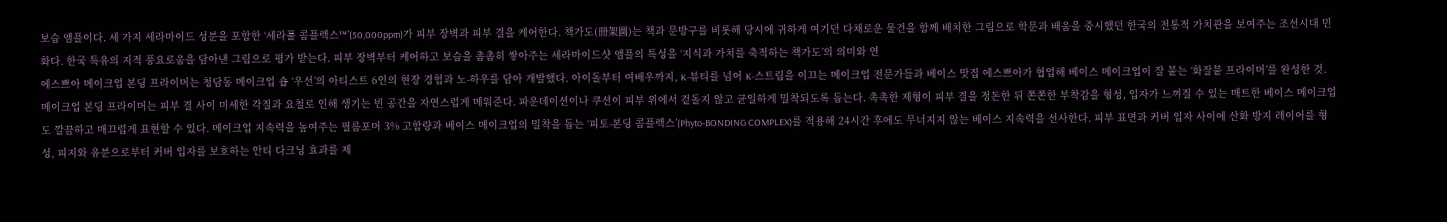보습 앰플이다. 세 가지 세라마이드 성분을 포함한 ‘세라풀 콤플렉스™’(50,000ppm)가 피부 장벽과 피부 결을 케어한다. 책가도(冊架圖)는 책과 문방구를 비롯해 당시에 귀하게 여기던 다채로운 물건을 함께 배치한 그림으로 학문과 배움을 중시했던 한국의 전통적 가치관을 보여주는 조선시대 민화다. 한국 특유의 지적 풍요로움을 담아낸 그림으로 평가 받는다. 피부 장벽부터 케어하고 보습을 촘촘히 쌓아주는 세라마이드샷 앰플의 특성을 ‘지식과 가치를 축적하는 책가도’의 의미와 연
에스쁘아 메이크업 본딩 프라이머는 청담동 메이크업 숍 ‘우선’의 아티스트 6인의 현장 경험과 노-하우를 담아 개발했다. 아이돌부터 여배우까지, K-뷰티를 넘어 K-스트림을 이끄는 메이크업 전문가들과 베이스 맛집 에스쁘아가 협업해 베이스 메이크업이 잘 붙는 ‘화잘붙 프라이머’를 완성한 것. 메이크업 본딩 프라이머는 피부 결 사이 미세한 각질과 요철로 인해 생기는 빈 공간을 자연스럽게 메워준다. 파운데이션이나 쿠션이 피부 위에서 겉돌지 않고 균일하게 밀착되도록 돕는다. 촉촉한 제형이 피부 결을 정돈한 뒤 쫀쫀한 부착감을 형성, 입자가 느껴질 수 있는 매트한 베이스 메이크업도 깔끔하고 매끄럽게 표현할 수 있다. 메이크업 지속력을 높여주는 필름포머 3% 고함량과 베이스 메이크업의 밀착을 돕는 ‘피토-본딩 콤플렉스’(Phyto-BONDING COMPLEX)를 적용해 24시간 후에도 무너지지 않는 베이스 지속력을 선사한다. 피부 표면과 커버 입자 사이에 산화 방지 레이어를 형성, 피지와 유분으로부터 커버 입자를 보호하는 안티 다크닝 효과를 제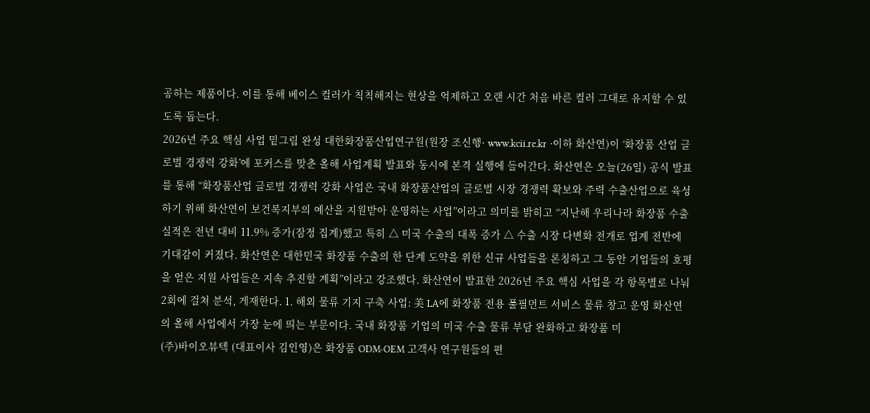공하는 제품이다. 이를 통해 베이스 컬러가 칙칙해지는 현상을 억제하고 오랜 시간 처음 바른 컬러 그대로 유지할 수 있도록 돕는다.
2026년 주요 핵심 사업 밑그림 완성 대한화장품산업연구원(원장 조신행· www.kcii.re.kr ·이하 화산연)이 ‘화장품 산업 글로벌 경쟁력 강화’에 포커스를 맞춘 올해 사업계획 발표와 동시에 본격 실행에 들어간다. 화산연은 오늘(26일) 공식 발표를 통해 “화장품산업 글로벌 경쟁력 강화 사업은 국내 화장품산업의 글로벌 시장 경쟁력 확보와 주력 수출산업으로 육성하기 위해 화산연이 보건복지부의 예산을 지원받아 운영하는 사업”이라고 의미를 밝히고 “지난해 우리나라 화장품 수출 실적은 전년 대비 11.9% 증가(잠정 집계)했고 특히 △ 미국 수출의 대폭 증가 △ 수출 시장 다변화 전개로 업계 전반에 기대감이 커졌다. 화산연은 대한민국 화장품 수출의 한 단계 도약을 위한 신규 사업들을 론칭하고 그 동안 기업들의 호평을 얻은 지원 사업들은 지속 추진할 계획”이라고 강조했다. 화산연이 발표한 2026년 주요 핵심 사업을 각 항목별로 나눠 2회에 걸쳐 분석, 게재한다. 1. 해외 물류 기지 구축 사업: 美 LA에 화장품 전용 풀필먼트 서비스 물류 창고 운영 화산연의 올해 사업에서 가장 눈에 띄는 부문이다. 국내 화장품 기업의 미국 수출 물류 부담 완화하고 화장품 미
(주)바이오뷰텍 (대표이사 김인영)은 화장품 ODM·OEM 고객사 연구원들의 편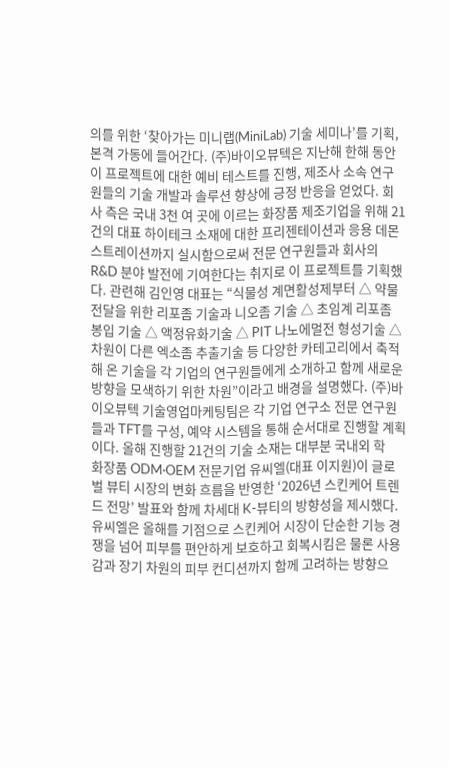의를 위한 ‘찾아가는 미니랩(MiniLab) 기술 세미나’를 기획, 본격 가동에 들어간다. (주)바이오뷰텍은 지난해 한해 동안 이 프로젝트에 대한 예비 테스트를 진행, 제조사 소속 연구원들의 기술 개발과 솔루션 향상에 긍정 반응을 얻었다. 회사 측은 국내 3천 여 곳에 이르는 화장품 제조기업을 위해 21건의 대표 하이테크 소재에 대한 프리젠테이션과 응용 데몬스트레이션까지 실시함으로써 전문 연구원들과 회사의 R&D 분야 발전에 기여한다는 취지로 이 프로젝트를 기획했다. 관련해 김인영 대표는 “식물성 계면활성제부터 △ 약물전달을 위한 리포좀 기술과 니오좀 기술 △ 초임계 리포좀 봉입 기술 △ 액정유화기술 △ PIT 나노에멀전 형성기술 △ 차원이 다른 엑소좀 추출기술 등 다양한 카테고리에서 축적해 온 기술을 각 기업의 연구원들에게 소개하고 함께 새로운 방향을 모색하기 위한 차원”이라고 배경을 설명했다. (주)바이오뷰텍 기술영업마케팅팀은 각 기업 연구소 전문 연구원들과 TFT를 구성, 예약 시스템을 통해 순서대로 진행할 계획이다. 올해 진행할 21건의 기술 소재는 대부분 국내외 학
화장품 ODM·OEM 전문기업 유씨엘(대표 이지원)이 글로벌 뷰티 시장의 변화 흐름을 반영한 ‘2026년 스킨케어 트렌드 전망’ 발표와 함께 차세대 K-뷰티의 방향성을 제시했다. 유씨엘은 올해를 기점으로 스킨케어 시장이 단순한 기능 경쟁을 넘어 피부를 편안하게 보호하고 회복시킴은 물론 사용감과 장기 차원의 피부 컨디션까지 함께 고려하는 방향으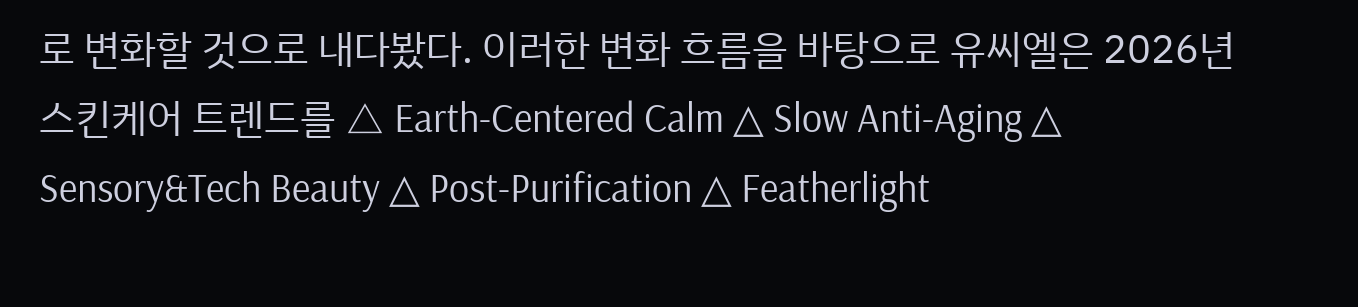로 변화할 것으로 내다봤다. 이러한 변화 흐름을 바탕으로 유씨엘은 2026년 스킨케어 트렌드를 △ Earth-Centered Calm △ Slow Anti-Aging △ Sensory&Tech Beauty △ Post-Purification △ Featherlight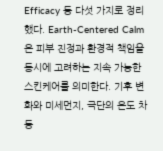Efficacy 등 다섯 가지로 정리했다. Earth-Centered Calm은 피부 진정과 환경적 책임을 동시에 고려하는 지속 가능한 스킨케어를 의미한다. 기후 변화와 미세먼지, 극단의 온도 차 등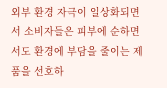외부 환경 자극이 일상화되면서 소비자들은 피부에 순하면서도 환경에 부담을 줄이는 제품을 선호하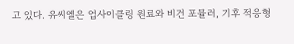고 있다. 유씨엘은 업사이클링 원료와 비건 포뮬러, 기후 적응형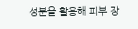성분을 활용해 피부 장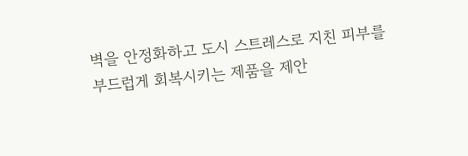벽을 안정화하고 도시 스트레스로 지친 피부를 부드럽게 회복시키는 제품을 제안